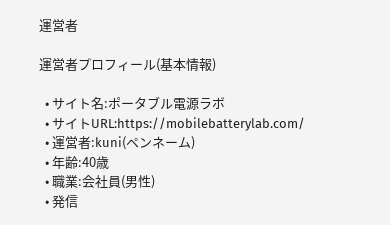運営者

運営者プロフィール(基本情報)

  • サイト名:ポータブル電源ラボ
  • サイトURL:https://mobilebatterylab.com/
  • 運営者:kuni(ペンネーム)
  • 年齢:40歳
  • 職業:会社員(男性)
  • 発信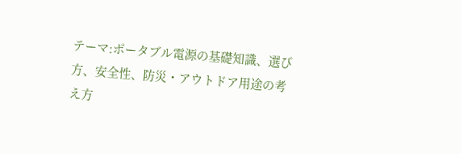テーマ:ポータブル電源の基礎知識、選び方、安全性、防災・アウトドア用途の考え方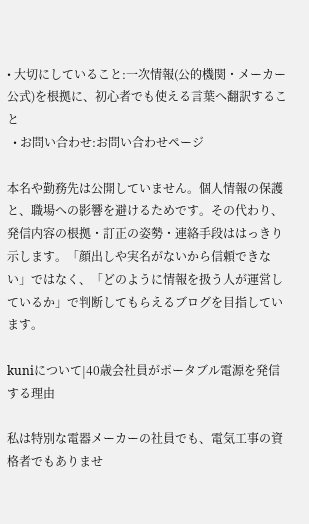• 大切にしていること:一次情報(公的機関・メーカー公式)を根拠に、初心者でも使える言葉へ翻訳すること
  • お問い合わせ:お問い合わせページ

本名や勤務先は公開していません。個人情報の保護と、職場への影響を避けるためです。その代わり、発信内容の根拠・訂正の姿勢・連絡手段ははっきり示します。「顔出しや実名がないから信頼できない」ではなく、「どのように情報を扱う人が運営しているか」で判断してもらえるブログを目指しています。

kuniについて|40歳会社員がポータブル電源を発信する理由

私は特別な電器メーカーの社員でも、電気工事の資格者でもありませ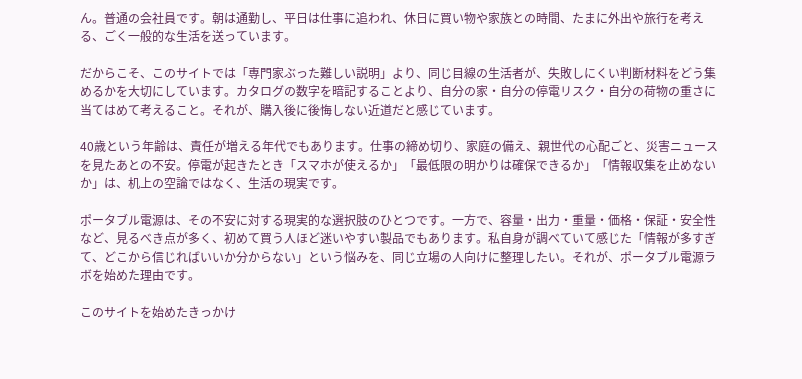ん。普通の会社員です。朝は通勤し、平日は仕事に追われ、休日に買い物や家族との時間、たまに外出や旅行を考える、ごく一般的な生活を送っています。

だからこそ、このサイトでは「専門家ぶった難しい説明」より、同じ目線の生活者が、失敗しにくい判断材料をどう集めるかを大切にしています。カタログの数字を暗記することより、自分の家・自分の停電リスク・自分の荷物の重さに当てはめて考えること。それが、購入後に後悔しない近道だと感じています。

40歳という年齢は、責任が増える年代でもあります。仕事の締め切り、家庭の備え、親世代の心配ごと、災害ニュースを見たあとの不安。停電が起きたとき「スマホが使えるか」「最低限の明かりは確保できるか」「情報収集を止めないか」は、机上の空論ではなく、生活の現実です。

ポータブル電源は、その不安に対する現実的な選択肢のひとつです。一方で、容量・出力・重量・価格・保証・安全性など、見るべき点が多く、初めて買う人ほど迷いやすい製品でもあります。私自身が調べていて感じた「情報が多すぎて、どこから信じればいいか分からない」という悩みを、同じ立場の人向けに整理したい。それが、ポータブル電源ラボを始めた理由です。

このサイトを始めたきっかけ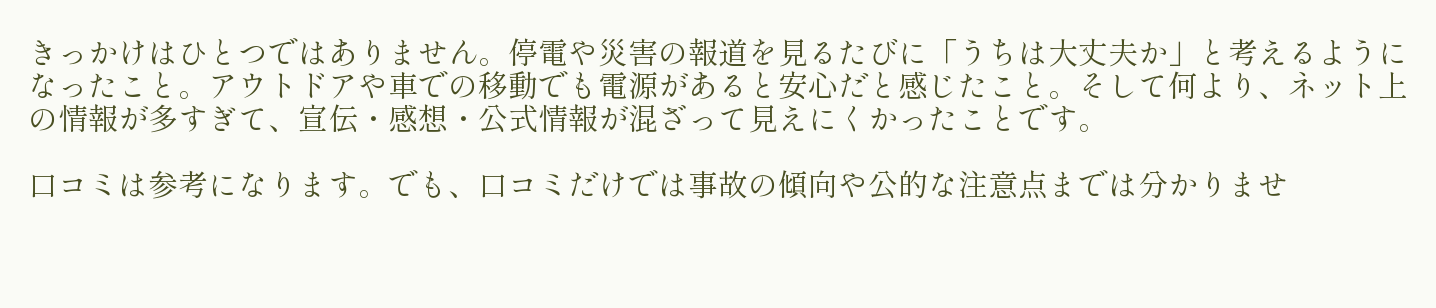きっかけはひとつではありません。停電や災害の報道を見るたびに「うちは大丈夫か」と考えるようになったこと。アウトドアや車での移動でも電源があると安心だと感じたこと。そして何より、ネット上の情報が多すぎて、宣伝・感想・公式情報が混ざって見えにくかったことです。

口コミは参考になります。でも、口コミだけでは事故の傾向や公的な注意点までは分かりませ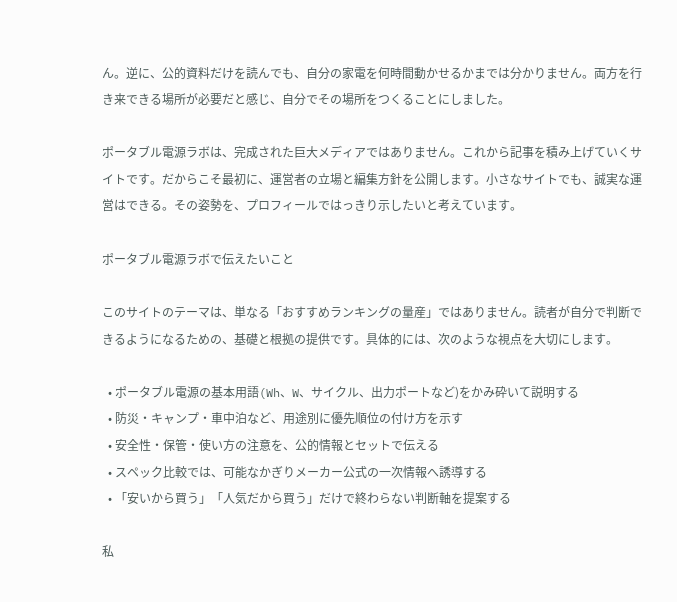ん。逆に、公的資料だけを読んでも、自分の家電を何時間動かせるかまでは分かりません。両方を行き来できる場所が必要だと感じ、自分でその場所をつくることにしました。

ポータブル電源ラボは、完成された巨大メディアではありません。これから記事を積み上げていくサイトです。だからこそ最初に、運営者の立場と編集方針を公開します。小さなサイトでも、誠実な運営はできる。その姿勢を、プロフィールではっきり示したいと考えています。

ポータブル電源ラボで伝えたいこと

このサイトのテーマは、単なる「おすすめランキングの量産」ではありません。読者が自分で判断できるようになるための、基礎と根拠の提供です。具体的には、次のような視点を大切にします。

  • ポータブル電源の基本用語(Wh、W、サイクル、出力ポートなど)をかみ砕いて説明する
  • 防災・キャンプ・車中泊など、用途別に優先順位の付け方を示す
  • 安全性・保管・使い方の注意を、公的情報とセットで伝える
  • スペック比較では、可能なかぎりメーカー公式の一次情報へ誘導する
  • 「安いから買う」「人気だから買う」だけで終わらない判断軸を提案する

私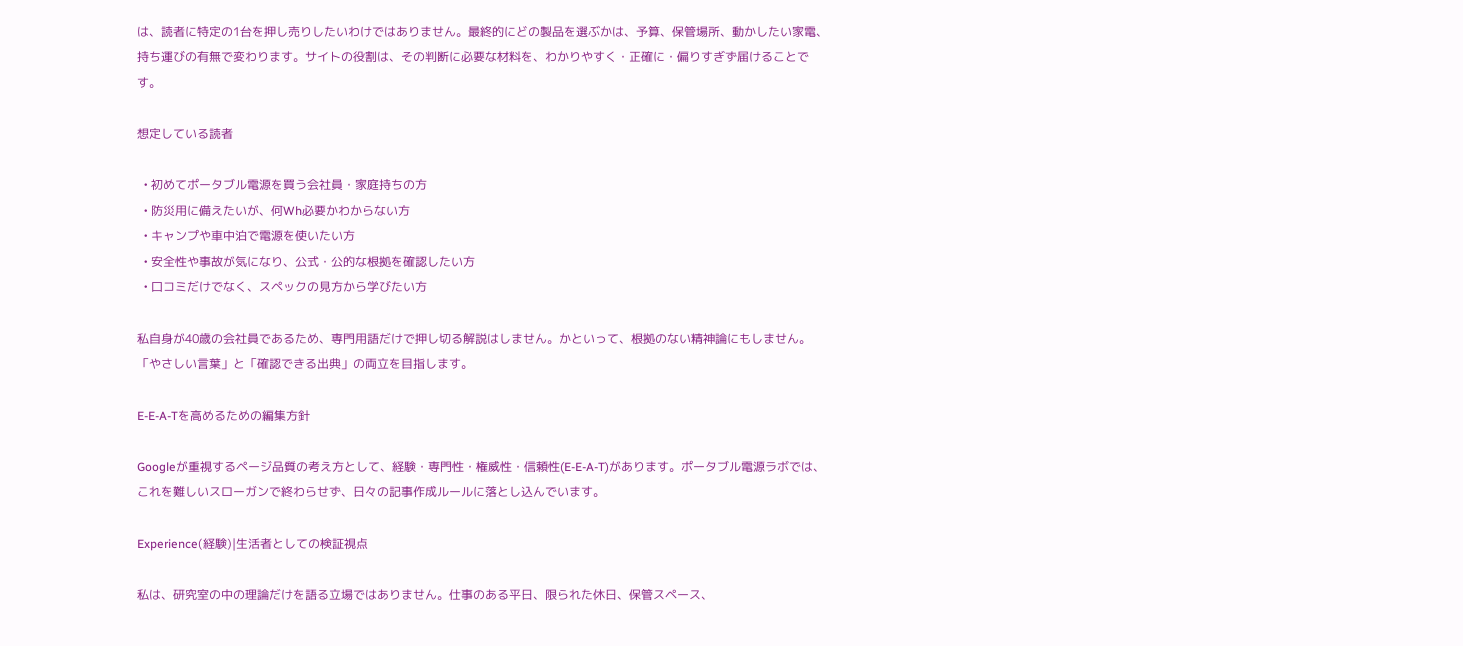は、読者に特定の1台を押し売りしたいわけではありません。最終的にどの製品を選ぶかは、予算、保管場所、動かしたい家電、持ち運びの有無で変わります。サイトの役割は、その判断に必要な材料を、わかりやすく・正確に・偏りすぎず届けることです。

想定している読者

  • 初めてポータブル電源を買う会社員・家庭持ちの方
  • 防災用に備えたいが、何Wh必要かわからない方
  • キャンプや車中泊で電源を使いたい方
  • 安全性や事故が気になり、公式・公的な根拠を確認したい方
  • 口コミだけでなく、スペックの見方から学びたい方

私自身が40歳の会社員であるため、専門用語だけで押し切る解説はしません。かといって、根拠のない精神論にもしません。「やさしい言葉」と「確認できる出典」の両立を目指します。

E-E-A-Tを高めるための編集方針

Googleが重視するページ品質の考え方として、経験・専門性・権威性・信頼性(E-E-A-T)があります。ポータブル電源ラボでは、これを難しいスローガンで終わらせず、日々の記事作成ルールに落とし込んでいます。

Experience(経験)|生活者としての検証視点

私は、研究室の中の理論だけを語る立場ではありません。仕事のある平日、限られた休日、保管スペース、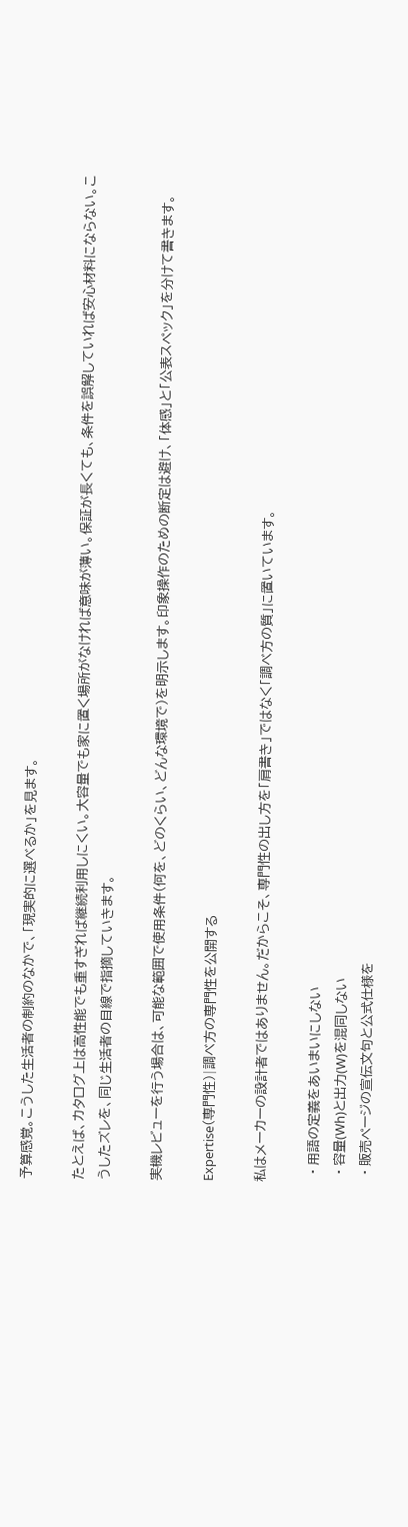予算感覚。こうした生活者の制約のなかで、「現実的に選べるか」を見ます。

たとえば、カタログ上は高性能でも重すぎれば継続利用しにくい。大容量でも家に置く場所がなければ意味が薄い。保証が長くても、条件を誤解していれば安心材料にならない。こうしたズレを、同じ生活者の目線で指摘していきます。

実機レビューを行う場合は、可能な範囲で使用条件(何を、どのくらい、どんな環境で)を明示します。印象操作のための断定は避け、「体感」と「公表スペック」を分けて書きます。

Expertise(専門性)|調べ方の専門性を公開する

私はメーカーの設計者ではありません。だからこそ、専門性の出し方を「肩書き」ではなく「調べ方の質」に置いています。

  • 用語の定義をあいまいにしない
  • 容量(Wh)と出力(W)を混同しない
  • 販売ページの宣伝文句と公式仕様を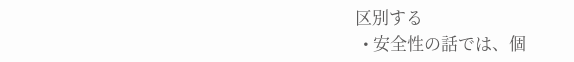区別する
  • 安全性の話では、個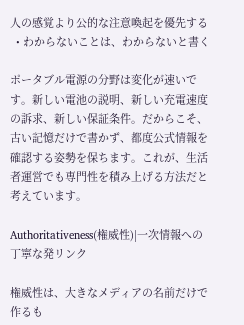人の感覚より公的な注意喚起を優先する
  • わからないことは、わからないと書く

ポータブル電源の分野は変化が速いです。新しい電池の説明、新しい充電速度の訴求、新しい保証条件。だからこそ、古い記憶だけで書かず、都度公式情報を確認する姿勢を保ちます。これが、生活者運営でも専門性を積み上げる方法だと考えています。

Authoritativeness(権威性)|一次情報への丁寧な発リンク

権威性は、大きなメディアの名前だけで作るも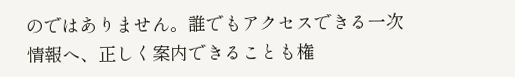のではありません。誰でもアクセスできる一次情報へ、正しく案内できることも権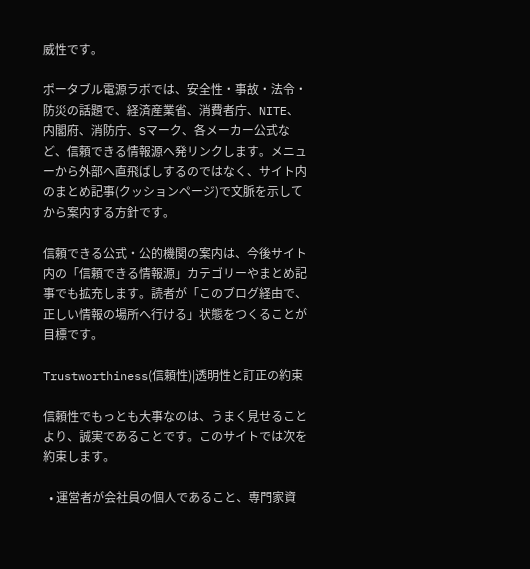威性です。

ポータブル電源ラボでは、安全性・事故・法令・防災の話題で、経済産業省、消費者庁、NITE、内閣府、消防庁、Sマーク、各メーカー公式など、信頼できる情報源へ発リンクします。メニューから外部へ直飛ばしするのではなく、サイト内のまとめ記事(クッションページ)で文脈を示してから案内する方針です。

信頼できる公式・公的機関の案内は、今後サイト内の「信頼できる情報源」カテゴリーやまとめ記事でも拡充します。読者が「このブログ経由で、正しい情報の場所へ行ける」状態をつくることが目標です。

Trustworthiness(信頼性)|透明性と訂正の約束

信頼性でもっとも大事なのは、うまく見せることより、誠実であることです。このサイトでは次を約束します。

  • 運営者が会社員の個人であること、専門家資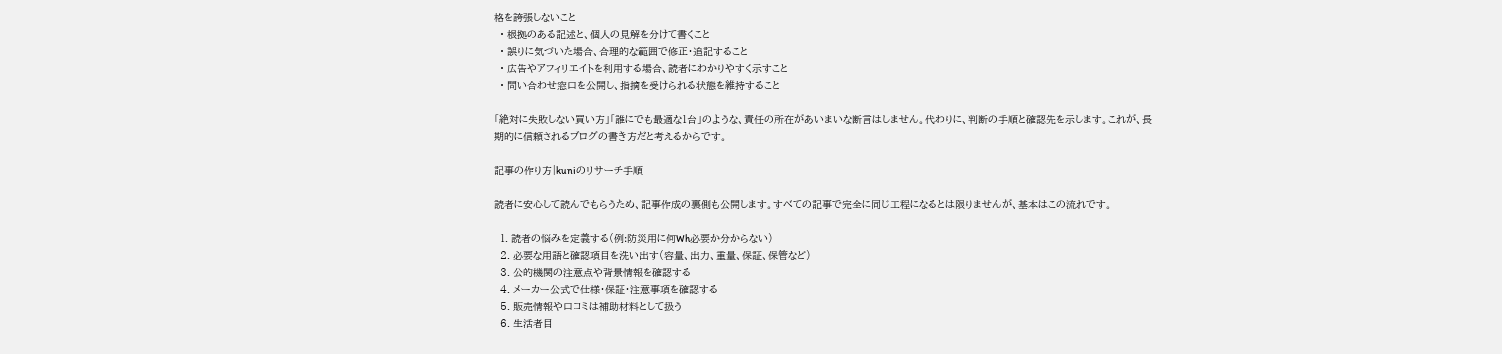格を誇張しないこと
  • 根拠のある記述と、個人の見解を分けて書くこと
  • 誤りに気づいた場合、合理的な範囲で修正・追記すること
  • 広告やアフィリエイトを利用する場合、読者にわかりやすく示すこと
  • 問い合わせ窓口を公開し、指摘を受けられる状態を維持すること

「絶対に失敗しない買い方」「誰にでも最適な1台」のような、責任の所在があいまいな断言はしません。代わりに、判断の手順と確認先を示します。これが、長期的に信頼されるブログの書き方だと考えるからです。

記事の作り方|kuniのリサーチ手順

読者に安心して読んでもらうため、記事作成の裏側も公開します。すべての記事で完全に同じ工程になるとは限りませんが、基本はこの流れです。

  1. 読者の悩みを定義する(例:防災用に何Wh必要か分からない)
  2. 必要な用語と確認項目を洗い出す(容量、出力、重量、保証、保管など)
  3. 公的機関の注意点や背景情報を確認する
  4. メーカー公式で仕様・保証・注意事項を確認する
  5. 販売情報や口コミは補助材料として扱う
  6. 生活者目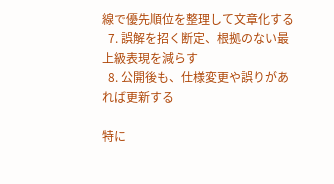線で優先順位を整理して文章化する
  7. 誤解を招く断定、根拠のない最上級表現を減らす
  8. 公開後も、仕様変更や誤りがあれば更新する

特に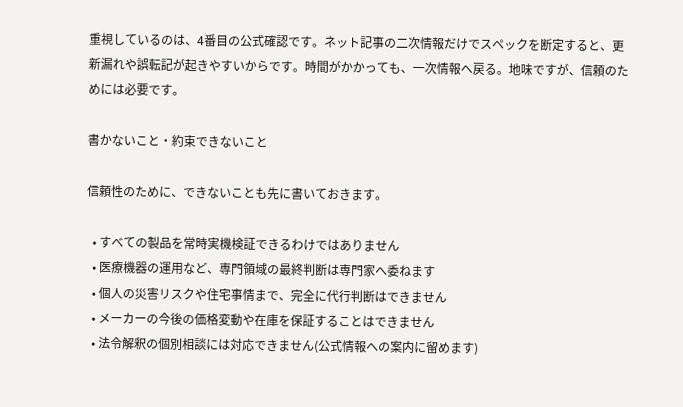重視しているのは、4番目の公式確認です。ネット記事の二次情報だけでスペックを断定すると、更新漏れや誤転記が起きやすいからです。時間がかかっても、一次情報へ戻る。地味ですが、信頼のためには必要です。

書かないこと・約束できないこと

信頼性のために、できないことも先に書いておきます。

  • すべての製品を常時実機検証できるわけではありません
  • 医療機器の運用など、専門領域の最終判断は専門家へ委ねます
  • 個人の災害リスクや住宅事情まで、完全に代行判断はできません
  • メーカーの今後の価格変動や在庫を保証することはできません
  • 法令解釈の個別相談には対応できません(公式情報への案内に留めます)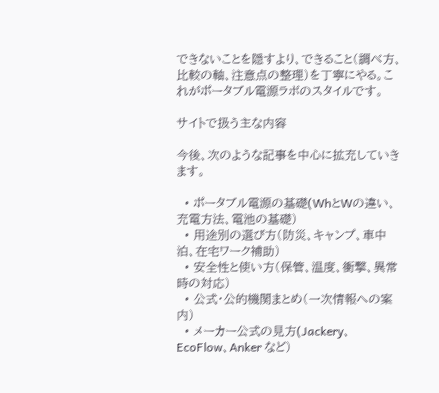できないことを隠すより、できること(調べ方、比較の軸、注意点の整理)を丁寧にやる。これがポータブル電源ラボのスタイルです。

サイトで扱う主な内容

今後、次のような記事を中心に拡充していきます。

  • ポータブル電源の基礎(WhとWの違い、充電方法、電池の基礎)
  • 用途別の選び方(防災、キャンプ、車中泊、在宅ワーク補助)
  • 安全性と使い方(保管、温度、衝撃、異常時の対応)
  • 公式・公的機関まとめ(一次情報への案内)
  • メーカー公式の見方(Jackery、EcoFlow、Anker など)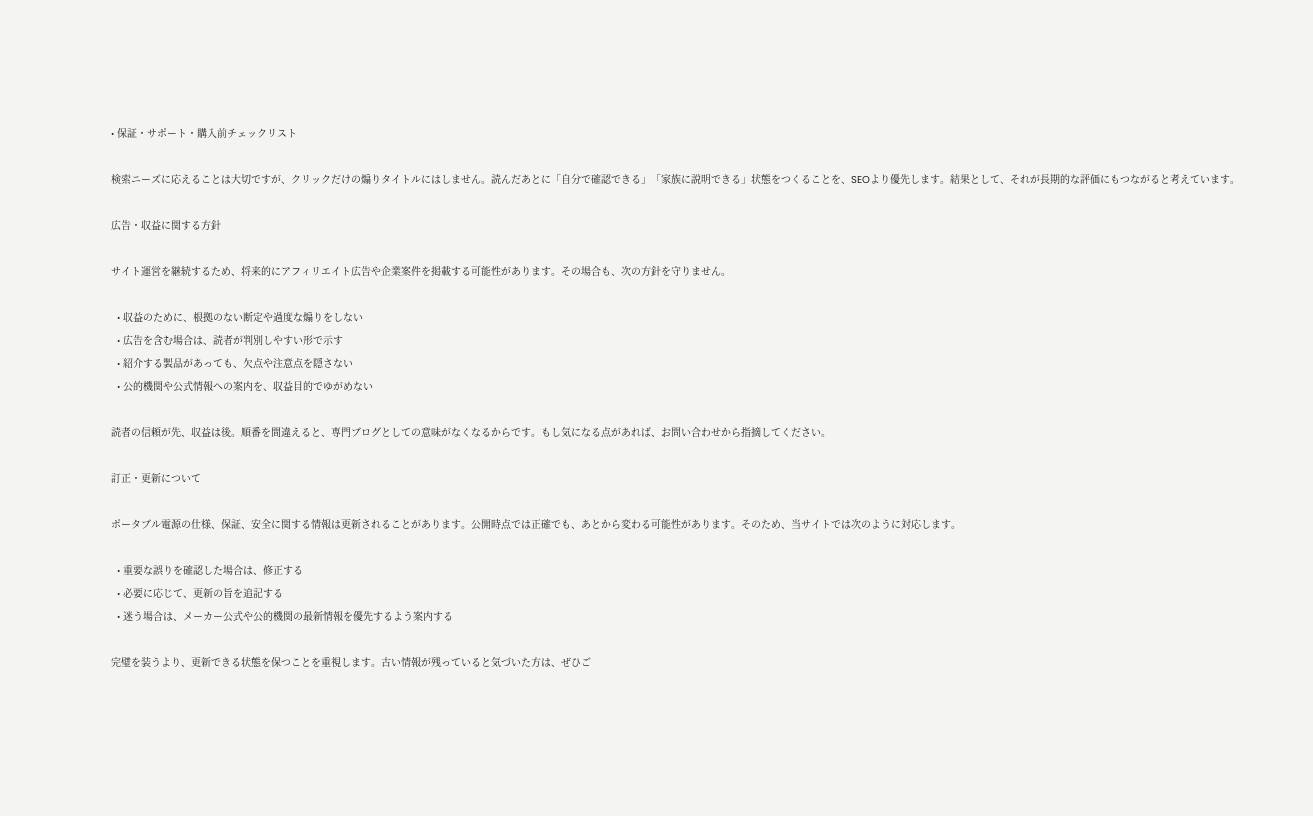• 保証・サポート・購入前チェックリスト

検索ニーズに応えることは大切ですが、クリックだけの煽りタイトルにはしません。読んだあとに「自分で確認できる」「家族に説明できる」状態をつくることを、SEOより優先します。結果として、それが長期的な評価にもつながると考えています。

広告・収益に関する方針

サイト運営を継続するため、将来的にアフィリエイト広告や企業案件を掲載する可能性があります。その場合も、次の方針を守りません。

  • 収益のために、根拠のない断定や過度な煽りをしない
  • 広告を含む場合は、読者が判別しやすい形で示す
  • 紹介する製品があっても、欠点や注意点を隠さない
  • 公的機関や公式情報への案内を、収益目的でゆがめない

読者の信頼が先、収益は後。順番を間違えると、専門ブログとしての意味がなくなるからです。もし気になる点があれば、お問い合わせから指摘してください。

訂正・更新について

ポータブル電源の仕様、保証、安全に関する情報は更新されることがあります。公開時点では正確でも、あとから変わる可能性があります。そのため、当サイトでは次のように対応します。

  • 重要な誤りを確認した場合は、修正する
  • 必要に応じて、更新の旨を追記する
  • 迷う場合は、メーカー公式や公的機関の最新情報を優先するよう案内する

完璧を装うより、更新できる状態を保つことを重視します。古い情報が残っていると気づいた方は、ぜひご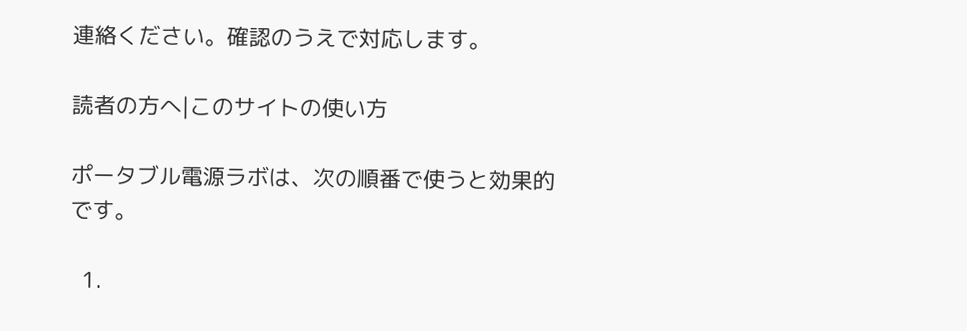連絡ください。確認のうえで対応します。

読者の方へ|このサイトの使い方

ポータブル電源ラボは、次の順番で使うと効果的です。

  1.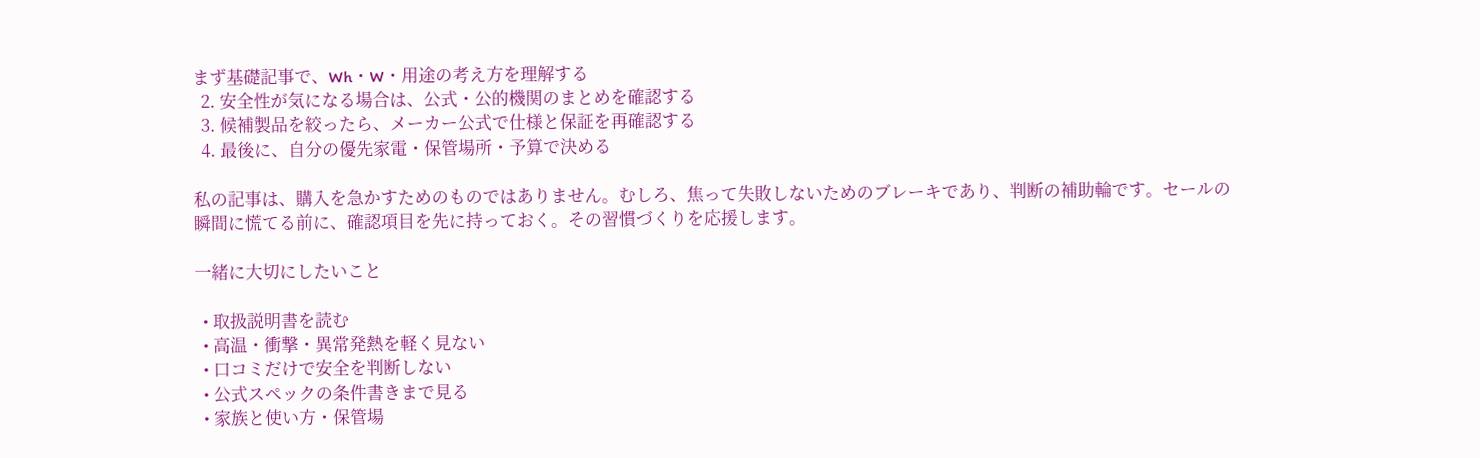まず基礎記事で、Wh・W・用途の考え方を理解する
  2. 安全性が気になる場合は、公式・公的機関のまとめを確認する
  3. 候補製品を絞ったら、メーカー公式で仕様と保証を再確認する
  4. 最後に、自分の優先家電・保管場所・予算で決める

私の記事は、購入を急かすためのものではありません。むしろ、焦って失敗しないためのブレーキであり、判断の補助輪です。セールの瞬間に慌てる前に、確認項目を先に持っておく。その習慣づくりを応援します。

一緒に大切にしたいこと

  • 取扱説明書を読む
  • 高温・衝撃・異常発熱を軽く見ない
  • 口コミだけで安全を判断しない
  • 公式スペックの条件書きまで見る
  • 家族と使い方・保管場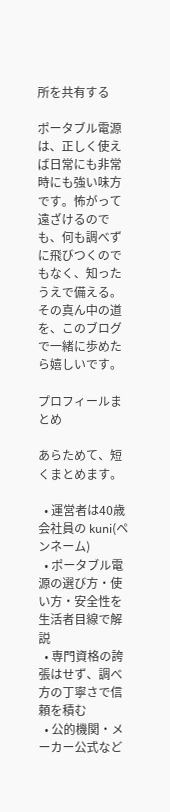所を共有する

ポータブル電源は、正しく使えば日常にも非常時にも強い味方です。怖がって遠ざけるのでも、何も調べずに飛びつくのでもなく、知ったうえで備える。その真ん中の道を、このブログで一緒に歩めたら嬉しいです。

プロフィールまとめ

あらためて、短くまとめます。

  • 運営者は40歳会社員の kuni(ペンネーム)
  • ポータブル電源の選び方・使い方・安全性を生活者目線で解説
  • 専門資格の誇張はせず、調べ方の丁寧さで信頼を積む
  • 公的機関・メーカー公式など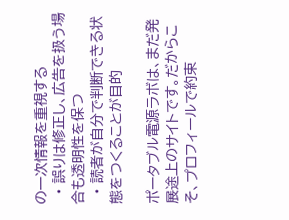の一次情報を重視する
  • 誤りは修正し、広告を扱う場合も透明性を保つ
  • 読者が自分で判断できる状態をつくることが目的

ポータブル電源ラボは、まだ発展途上のサイトです。だからこそ、プロフィールで約束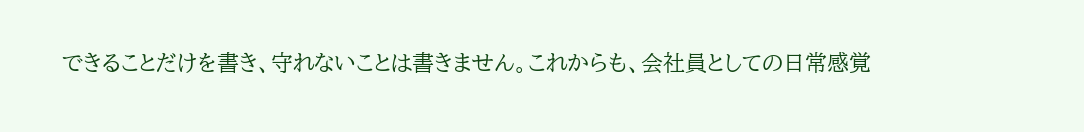できることだけを書き、守れないことは書きません。これからも、会社員としての日常感覚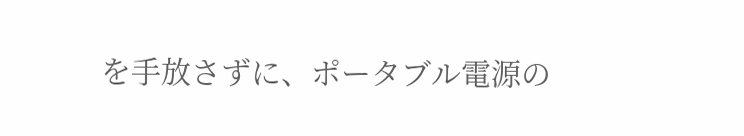を手放さずに、ポータブル電源の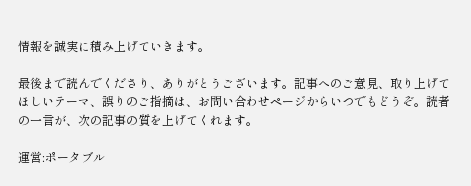情報を誠実に積み上げていきます。

最後まで読んでくださり、ありがとうございます。記事へのご意見、取り上げてほしいテーマ、誤りのご指摘は、お問い合わせページからいつでもどうぞ。読者の一言が、次の記事の質を上げてくれます。

運営:ポータブル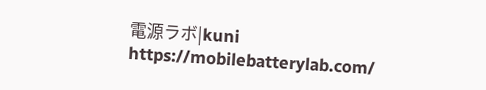電源ラボ|kuni
https://mobilebatterylab.com/